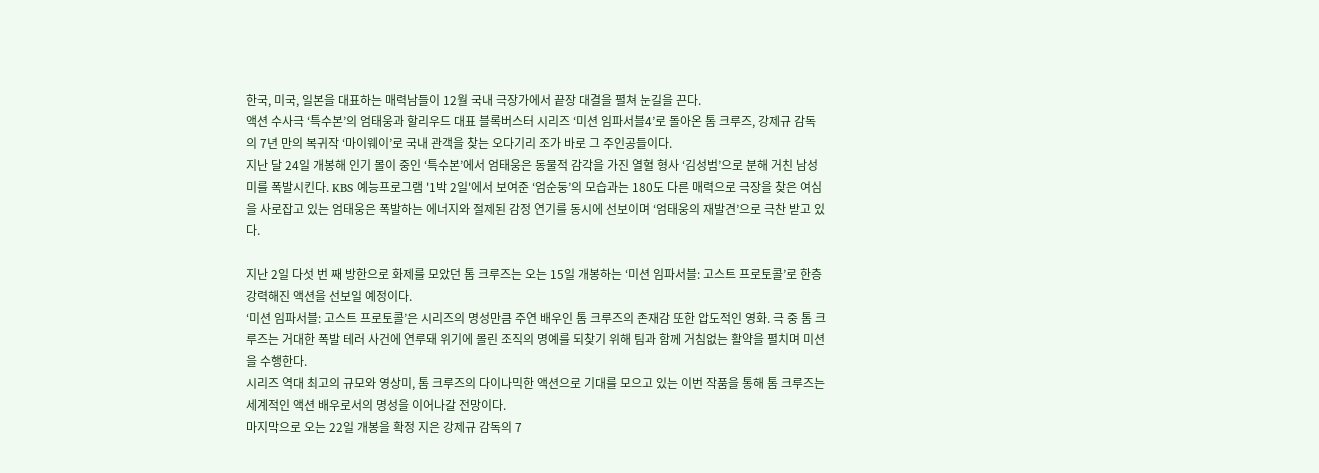한국, 미국, 일본을 대표하는 매력남들이 12월 국내 극장가에서 끝장 대결을 펼쳐 눈길을 끈다.
액션 수사극 ‘특수본’의 엄태웅과 할리우드 대표 블록버스터 시리즈 ‘미션 임파서블4’로 돌아온 톰 크루즈, 강제규 감독의 7년 만의 복귀작 ‘마이웨이’로 국내 관객을 찾는 오다기리 조가 바로 그 주인공들이다.
지난 달 24일 개봉해 인기 몰이 중인 ‘특수본’에서 엄태웅은 동물적 감각을 가진 열혈 형사 ‘김성범’으로 분해 거친 남성미를 폭발시킨다. KBS 예능프로그램 '1박 2일'에서 보여준 ‘엄순둥’의 모습과는 180도 다른 매력으로 극장을 찾은 여심을 사로잡고 있는 엄태웅은 폭발하는 에너지와 절제된 감정 연기를 동시에 선보이며 ‘엄태웅의 재발견’으로 극찬 받고 있다.

지난 2일 다섯 번 째 방한으로 화제를 모았던 톰 크루즈는 오는 15일 개봉하는 ‘미션 임파서블: 고스트 프로토콜’로 한층 강력해진 액션을 선보일 예정이다.
‘미션 임파서블: 고스트 프로토콜’은 시리즈의 명성만큼 주연 배우인 톰 크루즈의 존재감 또한 압도적인 영화. 극 중 톰 크루즈는 거대한 폭발 테러 사건에 연루돼 위기에 몰린 조직의 명예를 되찾기 위해 팀과 함께 거침없는 활약을 펼치며 미션을 수행한다.
시리즈 역대 최고의 규모와 영상미, 톰 크루즈의 다이나믹한 액션으로 기대를 모으고 있는 이번 작품을 통해 톰 크루즈는 세계적인 액션 배우로서의 명성을 이어나갈 전망이다.
마지막으로 오는 22일 개봉을 확정 지은 강제규 감독의 7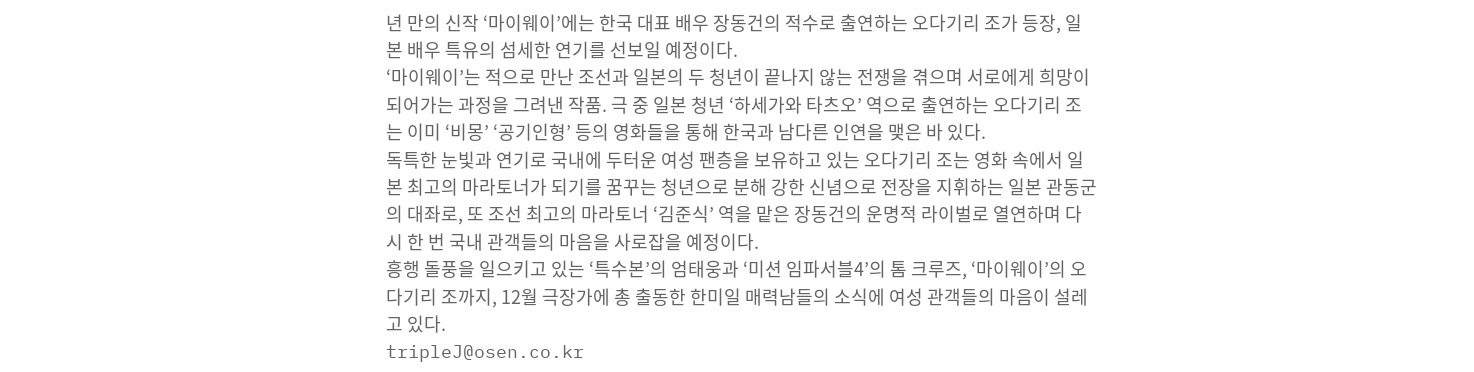년 만의 신작 ‘마이웨이’에는 한국 대표 배우 장동건의 적수로 출연하는 오다기리 조가 등장, 일본 배우 특유의 섬세한 연기를 선보일 예정이다.
‘마이웨이’는 적으로 만난 조선과 일본의 두 청년이 끝나지 않는 전쟁을 겪으며 서로에게 희망이 되어가는 과정을 그려낸 작품. 극 중 일본 청년 ‘하세가와 타츠오’ 역으로 출연하는 오다기리 조는 이미 ‘비몽’ ‘공기인형’ 등의 영화들을 통해 한국과 남다른 인연을 맺은 바 있다.
독특한 눈빛과 연기로 국내에 두터운 여성 팬층을 보유하고 있는 오다기리 조는 영화 속에서 일본 최고의 마라토너가 되기를 꿈꾸는 청년으로 분해 강한 신념으로 전장을 지휘하는 일본 관동군의 대좌로, 또 조선 최고의 마라토너 ‘김준식’ 역을 맡은 장동건의 운명적 라이벌로 열연하며 다시 한 번 국내 관객들의 마음을 사로잡을 예정이다.
흥행 돌풍을 일으키고 있는 ‘특수본’의 엄태웅과 ‘미션 임파서블4’의 톰 크루즈, ‘마이웨이’의 오다기리 조까지, 12월 극장가에 총 출동한 한미일 매력남들의 소식에 여성 관객들의 마음이 설레고 있다.
tripleJ@osen.co.kr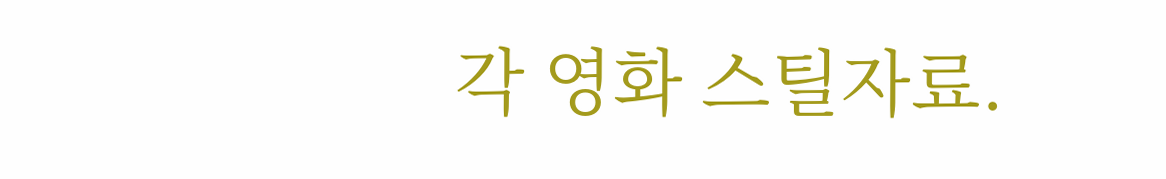각 영화 스틸자료.